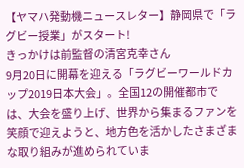【ヤマハ発動機ニュースレター】静岡県で「ラグビー授業」がスタート!
きっかけは前監督の清宮克幸さん
9月20日に開幕を迎える「ラグビーワールドカップ2019日本大会」。全国12の開催都市では、大会を盛り上げ、世界から集まるファンを笑顔で迎えようと、地方色を活かしたさまざまな取り組みが進められていま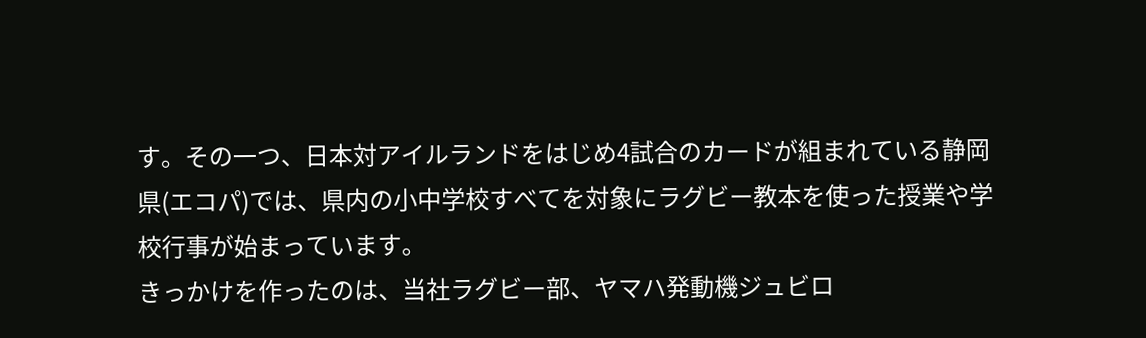す。その一つ、日本対アイルランドをはじめ4試合のカードが組まれている静岡県(エコパ)では、県内の小中学校すべてを対象にラグビー教本を使った授業や学校行事が始まっています。
きっかけを作ったのは、当社ラグビー部、ヤマハ発動機ジュビロ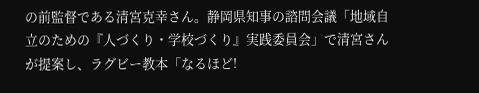の前監督である清宮克幸さん。静岡県知事の諮問会議「地域自立のための『人づくり・学校づくり』実践委員会」で清宮さんが提案し、ラグビー教本「なるほど!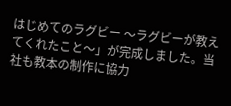はじめてのラグビー 〜ラグビーが教えてくれたこと〜」が完成しました。当社も教本の制作に協力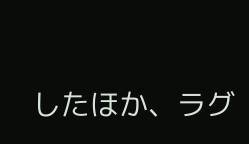したほか、ラグ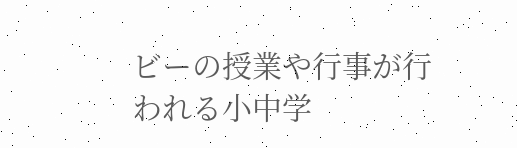ビーの授業や行事が行われる小中学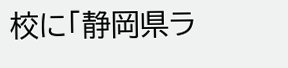校に「静岡県ラ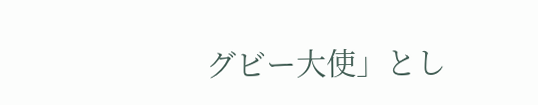グビー大使」とし